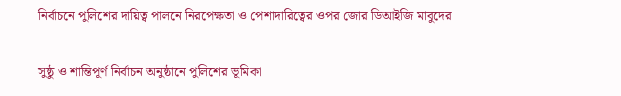নির্বাচনে পুলিশের দায়িত্ব পালনে নিরপেক্ষতা ও পেশাদারিত্বের ওপর জোর ডিআইজি মাবুদের

সুষ্ঠু ও শান্তিপূর্ণ নির্বাচন অনুষ্ঠানে পুলিশের ভূমিকা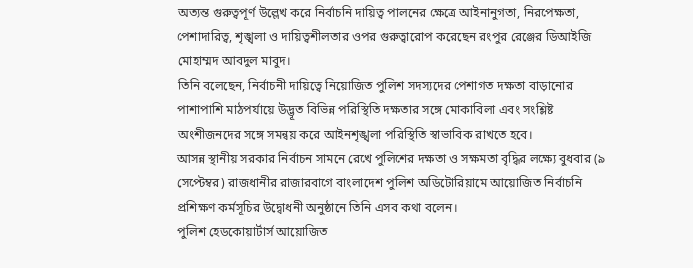অত্যন্ত গুরুত্বপূর্ণ উল্লেখ করে নির্বাচনি দায়িত্ব পালনের ক্ষেত্রে আইনানুগতা, নিরপেক্ষতা, পেশাদারিত্ব, শৃঙ্খলা ও দায়িত্বশীলতার ওপর গুরুত্বারোপ করেছেন রংপুর রেঞ্জের ডিআইজি মোহাম্মদ আবদুল মাবুদ।
তিনি বলেছেন, নির্বাচনী দায়িত্বে নিয়োজিত পুলিশ সদস্যদের পেশাগত দক্ষতা বাড়ানোর পাশাপাশি মাঠপর্যায়ে উদ্ভূত বিভিন্ন পরিস্থিতি দক্ষতার সঙ্গে মোকাবিলা এবং সংশ্লিষ্ট অংশীজনদের সঙ্গে সমন্বয় করে আইনশৃঙ্খলা পরিস্থিতি স্বাভাবিক রাখতে হবে।
আসন্ন স্থানীয় সরকার নির্বাচন সামনে রেখে পুলিশের দক্ষতা ও সক্ষমতা বৃদ্ধির লক্ষ্যে বুধবার (৯ সেপ্টেম্বর) রাজধানীর রাজারবাগে বাংলাদেশ পুলিশ অডিটোরিয়ামে আয়োজিত নির্বাচনি প্রশিক্ষণ কর্মসূচির উদ্বোধনী অনুষ্ঠানে তিনি এসব কথা বলেন।
পুলিশ হেডকোয়ার্টার্স আয়োজিত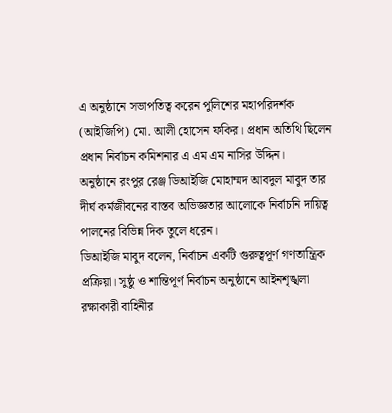এ অনুষ্ঠানে সভাপতিত্ব করেন পুলিশের মহাপরিদর্শক (আইজিপি) মো. আলী হোসেন ফকির। প্রধান অতিথি ছিলেন প্রধান নির্বাচন কমিশনার এ এম এম নাসির উদ্দিন।
অনুষ্ঠানে রংপুর রেঞ্জ ডিআইজি মোহাম্মদ আবদুল মাবুদ তার দীর্ঘ কর্মজীবনের বাস্তব অভিজ্ঞতার আলোকে নির্বাচনি দায়িত্ব পালনের বিভিন্ন দিক তুলে ধরেন।
ডিআইজি মাবুদ বলেন, নির্বাচন একটি গুরুত্বপূর্ণ গণতান্ত্রিক প্রক্রিয়া। সুষ্ঠু ও শান্তিপূর্ণ নির্বাচন অনুষ্ঠানে আইনশৃঙ্খলা রক্ষাকারী বাহিনীর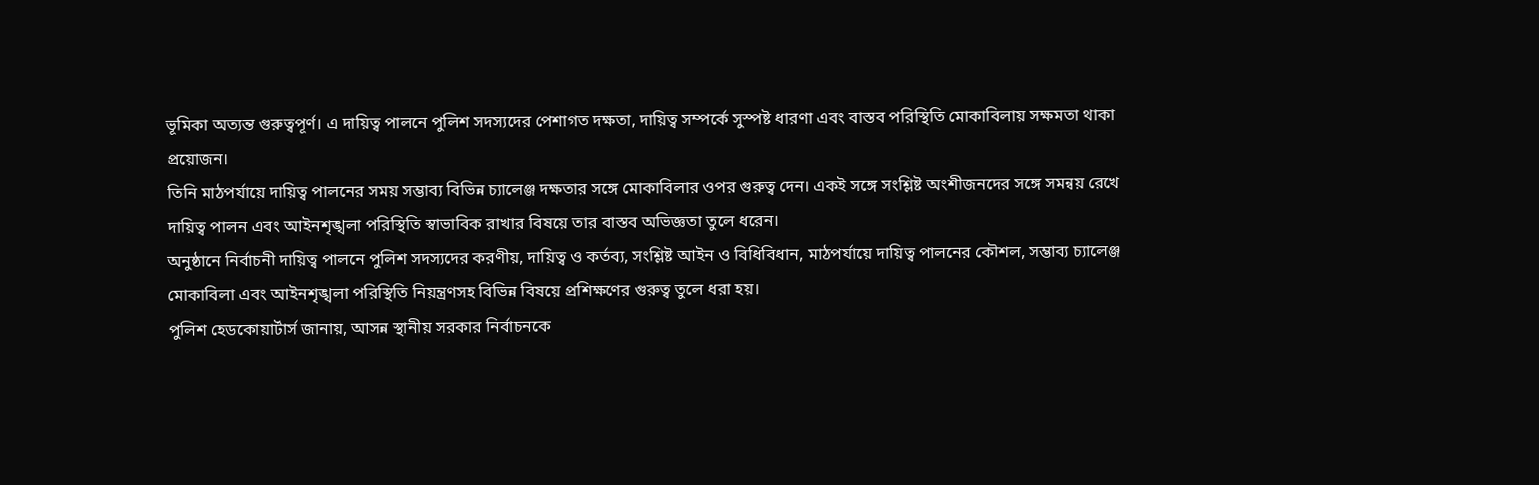ভূমিকা অত্যন্ত গুরুত্বপূর্ণ। এ দায়িত্ব পালনে পুলিশ সদস্যদের পেশাগত দক্ষতা, দায়িত্ব সম্পর্কে সুস্পষ্ট ধারণা এবং বাস্তব পরিস্থিতি মোকাবিলায় সক্ষমতা থাকা প্রয়োজন।
তিনি মাঠপর্যায়ে দায়িত্ব পালনের সময় সম্ভাব্য বিভিন্ন চ্যালেঞ্জ দক্ষতার সঙ্গে মোকাবিলার ওপর গুরুত্ব দেন। একই সঙ্গে সংশ্লিষ্ট অংশীজনদের সঙ্গে সমন্বয় রেখে দায়িত্ব পালন এবং আইনশৃঙ্খলা পরিস্থিতি স্বাভাবিক রাখার বিষয়ে তার বাস্তব অভিজ্ঞতা তুলে ধরেন।
অনুষ্ঠানে নির্বাচনী দায়িত্ব পালনে পুলিশ সদস্যদের করণীয়, দায়িত্ব ও কর্তব্য, সংশ্লিষ্ট আইন ও বিধিবিধান, মাঠপর্যায়ে দায়িত্ব পালনের কৌশল, সম্ভাব্য চ্যালেঞ্জ মোকাবিলা এবং আইনশৃঙ্খলা পরিস্থিতি নিয়ন্ত্রণসহ বিভিন্ন বিষয়ে প্রশিক্ষণের গুরুত্ব তুলে ধরা হয়।
পুলিশ হেডকোয়ার্টার্স জানায়, আসন্ন স্থানীয় সরকার নির্বাচনকে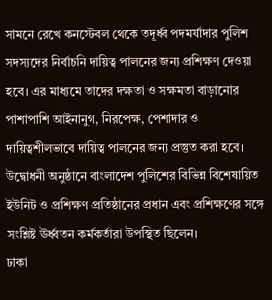সামনে রেখে কনস্টেবল থেকে তদূর্ধ্ব পদমর্যাদার পুলিশ সদস্যদের নির্বাচনি দায়িত্ব পালনের জন্য প্রশিক্ষণ দেওয়া হবে। এর মাধ্যমে তাদের দক্ষতা ও সক্ষমতা বাড়ানোর পাশাপাশি আইনানুগ, নিরপেক্ষ, পেশাদার ও দায়িত্বশীলভাবে দায়িত্ব পালনের জন্য প্রস্তুত করা হবে।
উদ্বোধনী অনুষ্ঠানে বাংলাদেশ পুলিশের বিভিন্ন বিশেষায়িত ইউনিট ও প্রশিক্ষণ প্রতিষ্ঠানের প্রধান এবং প্রশিক্ষণের সঙ্গে সংশ্লিষ্ট ঊর্ধ্বতন কর্মকর্তারা উপস্থিত ছিলেন।
ঢাকা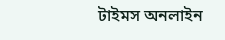টাইমস অনলাইন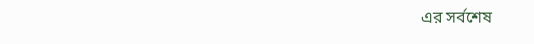এর সর্বশেষ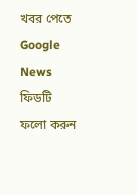খবর পেতে Google News ফিডটি ফলো করুন